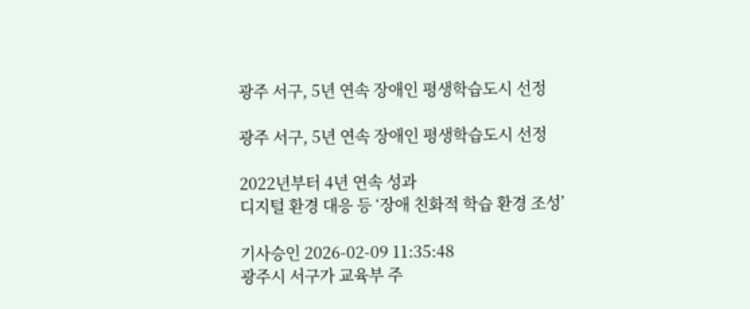광주 서구, 5년 연속 장애인 평생학습도시 선정

광주 서구, 5년 연속 장애인 평생학습도시 선정

2022년부터 4년 연속 성과
디지털 환경 대응 등 ‘장애 친화적 학습 환경 조성’

기사승인 2026-02-09 11:35:48
광주시 서구가 교육부 주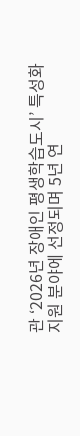관 ‘2026년 장애인 평생학습도시’ 특성화 지원 분야에 선정되며 5년 연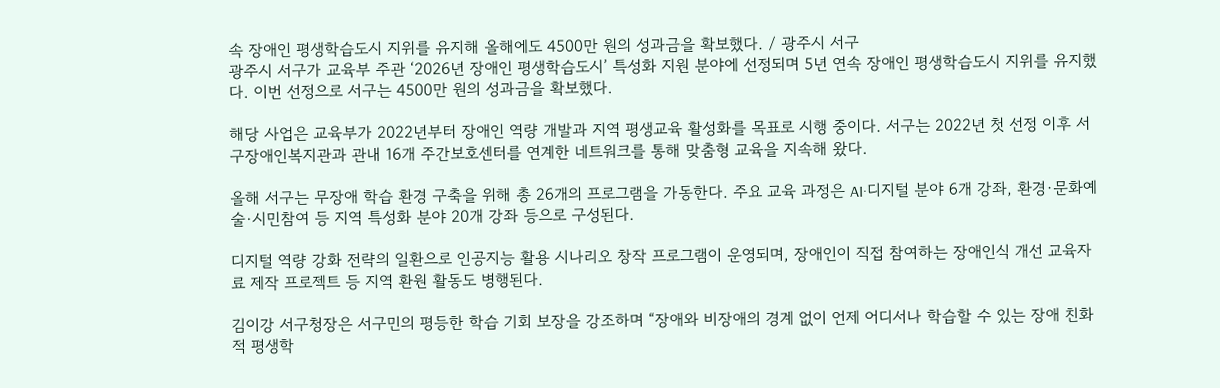속 장애인 평생학습도시 지위를 유지해 올해에도 4500만 원의 성과금을 확보했다. / 광주시 서구
광주시 서구가 교육부 주관 ‘2026년 장애인 평생학습도시’ 특성화 지원 분야에 선정되며 5년 연속 장애인 평생학습도시 지위를 유지했다. 이번 선정으로 서구는 4500만 원의 성과금을 확보했다.

해당 사업은 교육부가 2022년부터 장애인 역량 개발과 지역 평생교육 활성화를 목표로 시행 중이다. 서구는 2022년 첫 선정 이후 서구장애인복지관과 관내 16개 주간보호센터를 연계한 네트워크를 통해 맞춤형 교육을 지속해 왔다.

올해 서구는 무장애 학습 환경 구축을 위해 총 26개의 프로그램을 가동한다. 주요 교육 과정은 AI·디지털 분야 6개 강좌, 환경·문화예술·시민참여 등 지역 특성화 분야 20개 강좌 등으로 구성된다.

디지털 역량 강화 전략의 일환으로 인공지능 활용 시나리오 창작 프로그램이 운영되며, 장애인이 직접 참여하는 장애인식 개선 교육자료 제작 프로젝트 등 지역 환원 활동도 병행된다.

김이강 서구청장은 서구민의 평등한 학습 기회 보장을 강조하며 “장애와 비장애의 경계 없이 언제 어디서나 학습할 수 있는 장애 친화적 평생학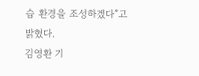습 환경을 조성하겠다”고 밝혔다.
김영환 기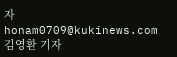자
honam0709@kukinews.com
김영환 기자